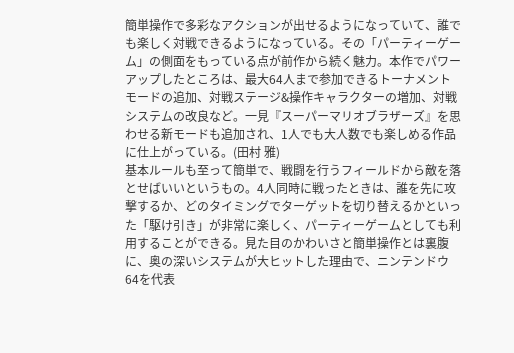簡単操作で多彩なアクションが出せるようになっていて、誰でも楽しく対戦できるようになっている。その「パーティーゲーム」の側面をもっている点が前作から続く魅力。本作でパワーアップしたところは、最大64人まで参加できるトーナメントモードの追加、対戦ステージ&操作キャラクターの増加、対戦システムの改良など。一見『スーパーマリオブラザーズ』を思わせる新モードも追加され、1人でも大人数でも楽しめる作品に仕上がっている。(田村 雅)
基本ルールも至って簡単で、戦闘を行うフィールドから敵を落とせばいいというもの。4人同時に戦ったときは、誰を先に攻撃するか、どのタイミングでターゲットを切り替えるかといった「駆け引き」が非常に楽しく、パーティーゲームとしても利用することができる。見た目のかわいさと簡単操作とは裏腹に、奥の深いシステムが大ヒットした理由で、ニンテンドウ64を代表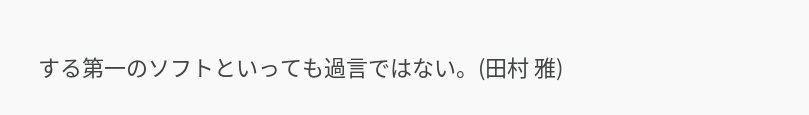する第一のソフトといっても過言ではない。(田村 雅)